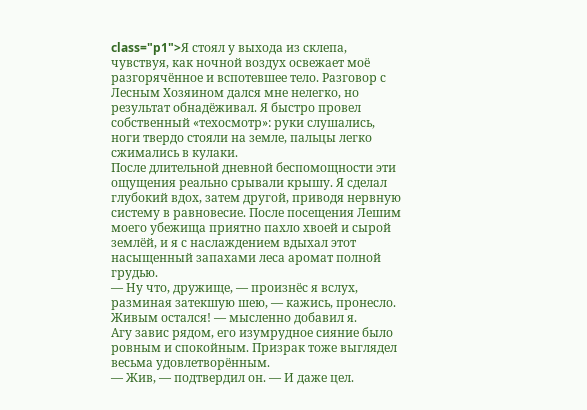class="p1">Я стоял у выхода из склепа, чувствуя, как ночной воздух освежает моё разгорячённое и вспотевшее тело. Разговор с Лесным Хозяином дался мне нелегко, но результат обнадёживал. Я быстро провел собственный «техосмотр»: руки слушались, ноги твердо стояли на земле, пальцы легко сжимались в кулаки.
После длительной дневной беспомощности эти ощущения реально срывали крышу. Я сделал глубокий вдох, затем другой, приводя нервную систему в равновесие. После посещения Лешим моего убежища приятно пахло хвоей и сырой землёй, и я с наслаждением вдыхал этот насыщенный запахами леса аромат полной грудью.
— Ну что, дружище, — произнёс я вслух, разминая затекшую шею, — кажись, пронесло. Живым остался! — мысленно добавил я.
Агу завис рядом, его изумрудное сияние было ровным и спокойным. Призрак тоже выглядел весьма удовлетворённым.
— Жив, — подтвердил он. — И даже цел.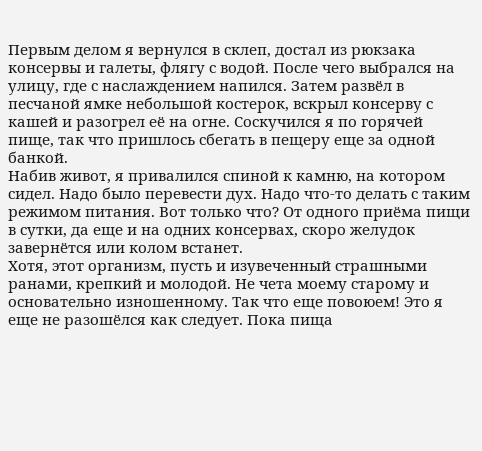Первым делом я вернулся в склеп, достал из рюкзака консервы и галеты, флягу с водой. После чего выбрался на улицу, где с наслаждением напился. Затем развёл в песчаной ямке небольшой костерок, вскрыл консерву с кашей и разогрел её на огне. Соскучился я по горячей пище, так что пришлось сбегать в пещеру еще за одной банкой.
Набив живот, я привалился спиной к камню, на котором сидел. Надо было перевести дух. Надо что-то делать с таким режимом питания. Вот только что? От одного приёма пищи в сутки, да еще и на одних консервах, скоро желудок завернётся или колом встанет.
Хотя, этот организм, пусть и изувеченный страшными ранами, крепкий и молодой. Не чета моему старому и основательно изношенному. Так что еще повоюем! Это я еще не разошёлся как следует. Пока пища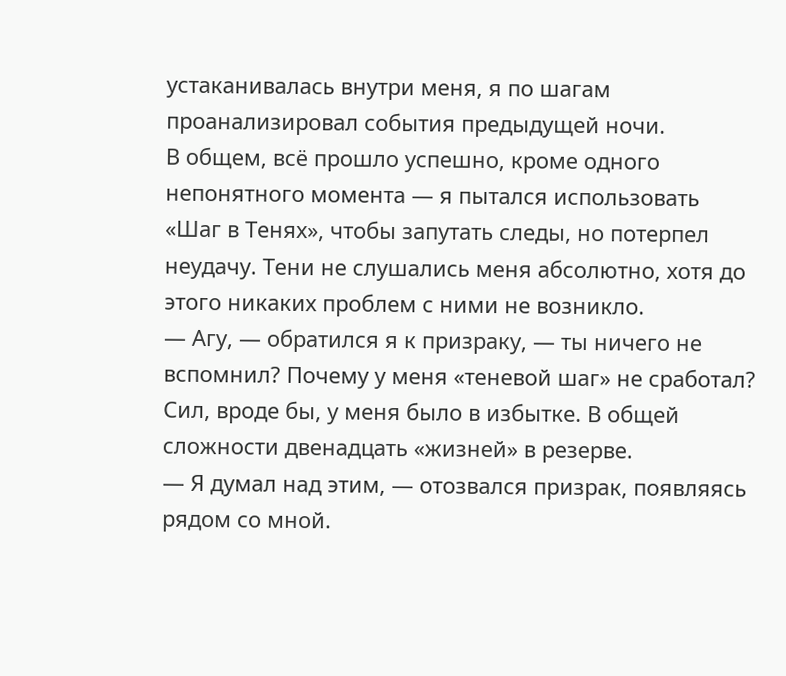устаканивалась внутри меня, я по шагам проанализировал события предыдущей ночи.
В общем, всё прошло успешно, кроме одного непонятного момента — я пытался использовать «Шаг в Тенях», чтобы запутать следы, но потерпел неудачу. Тени не слушались меня абсолютно, хотя до этого никаких проблем с ними не возникло.
— Агу, — обратился я к призраку, — ты ничего не вспомнил? Почему у меня «теневой шаг» не сработал? Сил, вроде бы, у меня было в избытке. В общей сложности двенадцать «жизней» в резерве.
— Я думал над этим, — отозвался призрак, появляясь рядом со мной.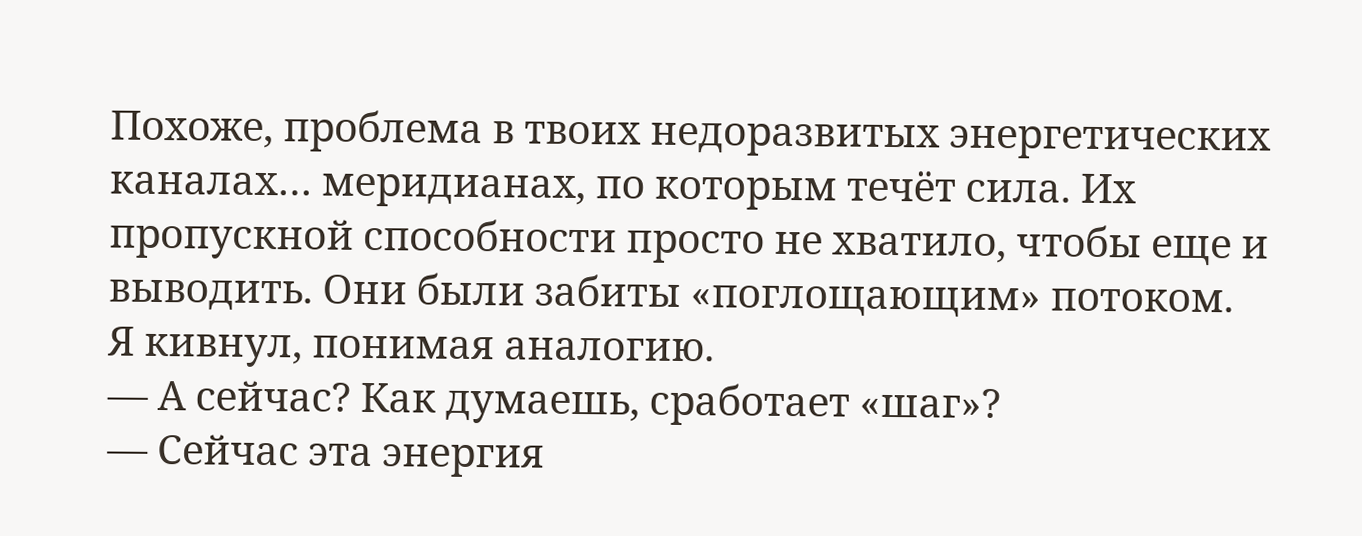Похоже, проблема в твоих недоразвитых энергетических каналах… меридианах, по которым течёт сила. Их пропускной способности просто не хватило, чтобы еще и выводить. Они были забиты «поглощающим» потоком.
Я кивнул, понимая аналогию.
— А сейчас? Как думаешь, сработает «шаг»?
— Сейчас эта энергия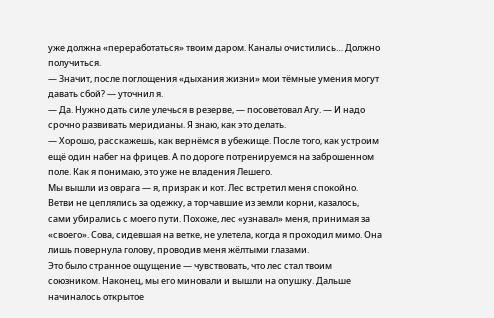уже должна «переработаться» твоим даром. Каналы очистились… Должно получиться.
— Значит, после поглощения «дыхания жизни» мои тёмные умения могут давать сбой? — уточнил я.
— Да. Нужно дать силе улечься в резерве, — посоветовал Агу. — И надо срочно развивать меридианы. Я знаю, как это делать.
— Хорошо, расскажешь, как вернёмся в убежище. После того, как устроим ещё один набег на фрицев. А по дороге потренируемся на заброшенном поле. Как я понимаю, это уже не владения Лешего.
Мы вышли из оврага — я, призрак и кот. Лес встретил меня спокойно. Ветви не цеплялись за одежку, а торчавшие из земли корни, казалось, сами убирались с моего пути. Похоже, лес «узнавал» меня, принимая за «своего». Сова, сидевшая на ветке, не улетела, когда я проходил мимо. Она лишь повернула голову, проводив меня жёлтыми глазами.
Это было странное ощущение — чувствовать, что лес стал твоим союзником. Наконец, мы его миновали и вышли на опушку. Дальше начиналось открытое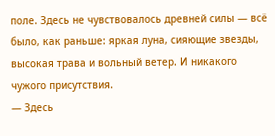поле. Здесь не чувствовалось древней силы — всё было, как раньше: яркая луна, сияющие звезды, высокая трава и вольный ветер. И никакого чужого присутствия.
— Здесь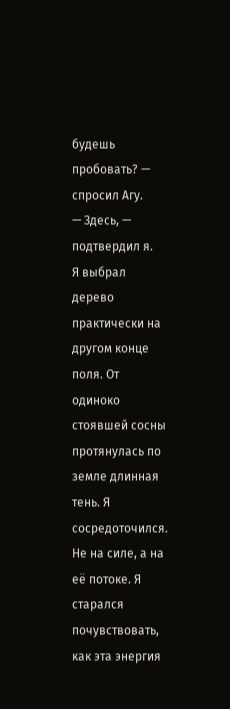будешь пробовать? — спросил Агу.
— Здесь, — подтвердил я.
Я выбрал дерево практически на другом конце поля. От одиноко стоявшей сосны протянулась по земле длинная тень. Я сосредоточился. Не на силе, а на её потоке. Я старался почувствовать, как эта энергия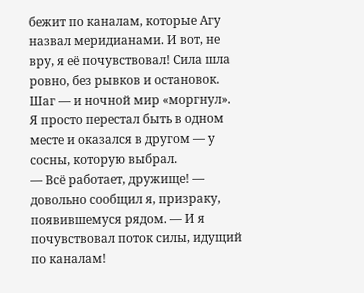бежит по каналам, которые Агу назвал меридианами. И вот, не вру, я её почувствовал! Сила шла ровно, без рывков и остановок.
Шаг — и ночной мир «моргнул». Я просто перестал быть в одном месте и оказался в другом — у сосны, которую выбрал.
— Всё работает, дружище! — довольно сообщил я, призраку, появившемуся рядом. — И я почувствовал поток силы, идущий по каналам!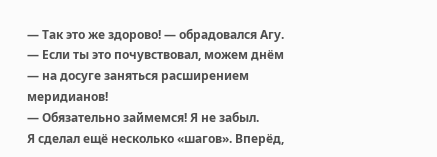— Так это же здорово! — обрадовался Агу. — Если ты это почувствовал, можем днём — на досуге заняться расширением меридианов!
— Обязательно займемся! Я не забыл.
Я сделал ещё несколько «шагов». Вперёд,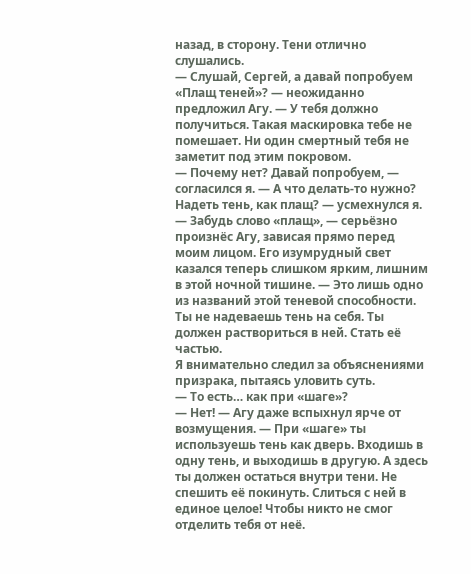назад, в сторону. Тени отлично слушались.
— Слушай, Сергей, а давай попробуем «Плащ теней»? — неожиданно предложил Агу. — У тебя должно получиться. Такая маскировка тебе не помешает. Ни один смертный тебя не заметит под этим покровом.
— Почему нет? Давай попробуем, — согласился я. — А что делать-то нужно? Надеть тень, как плащ? — усмехнулся я.
— Забудь слово «плащ», — серьёзно произнёс Агу, зависая прямо перед моим лицом. Его изумрудный свет казался теперь слишком ярким, лишним в этой ночной тишине. — Это лишь одно из названий этой теневой способности. Ты не надеваешь тень на себя. Ты должен раствориться в ней. Стать её частью.
Я внимательно следил за объяснениями призрака, пытаясь уловить суть.
— То есть… как при «шаге»?
— Нет! — Агу даже вспыхнул ярче от возмущения. — При «шаге» ты используешь тень как дверь. Входишь в одну тень, и выходишь в другую. А здесь ты должен остаться внутри тени. Не спешить её покинуть. Слиться с ней в единое целое! Чтобы никто не смог отделить тебя от неё.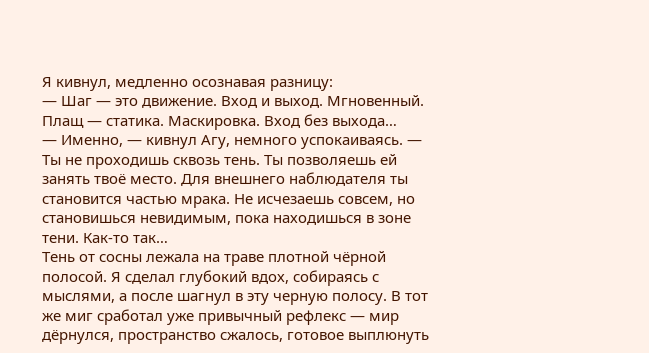Я кивнул, медленно осознавая разницу:
— Шаг — это движение. Вход и выход. Мгновенный. Плащ — статика. Маскировка. Вход без выхода…
— Именно, — кивнул Агу, немного успокаиваясь. — Ты не проходишь сквозь тень. Ты позволяешь ей занять твоё место. Для внешнего наблюдателя ты становится частью мрака. Не исчезаешь совсем, но становишься невидимым, пока находишься в зоне тени. Как-то так…
Тень от сосны лежала на траве плотной чёрной полосой. Я сделал глубокий вдох, собираясь с мыслями, а после шагнул в эту черную полосу. В тот же миг сработал уже привычный рефлекс — мир дёрнулся, пространство сжалось, готовое выплюнуть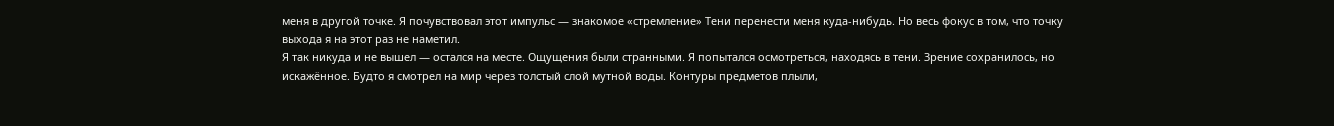меня в другой точке. Я почувствовал этот импульс — знакомое «стремление» Тени перенести меня куда-нибудь. Но весь фокус в том, что точку выхода я на этот раз не наметил.
Я так никуда и не вышел — остался на месте. Ощущения были странными. Я попытался осмотреться, находясь в тени. Зрение сохранилось, но искажённое. Будто я смотрел на мир через толстый слой мутной воды. Контуры предметов плыли,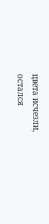цвета исчезли, остался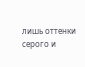лишь оттенки серого и